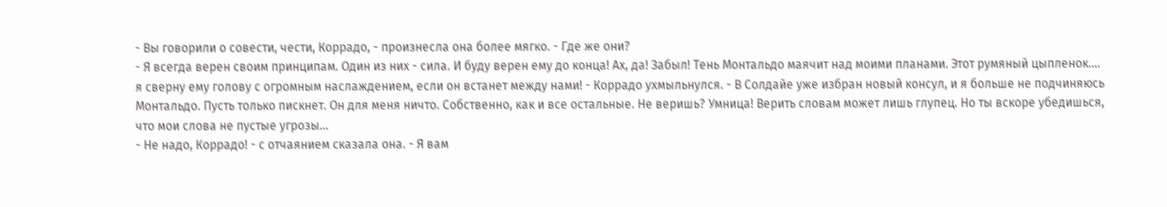- Вы говорили о совести, чести, Коррадо, - произнесла она более мягко. - Где же они?
- Я всегда верен своим принципам. Один из них - сила. И буду верен ему до конца! Ах, да! Забыл! Тень Монтальдо маячит над моими планами. Этот румяный цыпленок…. я сверну ему голову с огромным наслаждением, если он встанет между нами! - Коррадо ухмыльнулся. - В Солдайе уже избран новый консул, и я больше не подчиняюсь Монтальдо. Пусть только пискнет. Он для меня ничто. Собственно, как и все остальные. Не веришь? Умница! Верить словам может лишь глупец. Но ты вскоре убедишься, что мои слова не пустые угрозы…
- Не надо, Коррадо! - с отчаянием сказала она. - Я вам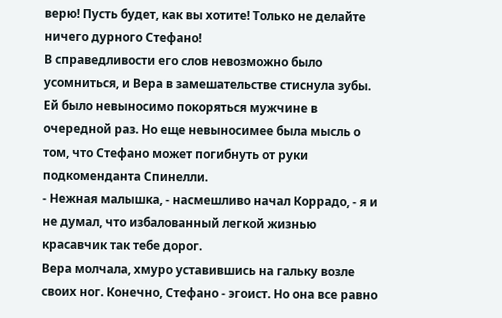верю! Пусть будет, как вы хотите! Только не делайте ничего дурного Стефано!
В справедливости его слов невозможно было усомниться, и Вера в замешательстве стиснула зубы. Ей было невыносимо покоряться мужчине в очередной раз. Но еще невыносимее была мысль о том, что Стефано может погибнуть от руки подкоменданта Спинелли.
- Нежная малышка, - насмешливо начал Коррадо, - я и не думал, что избалованный легкой жизнью красавчик так тебе дорог.
Вера молчала, хмуро уставившись на гальку возле своих ног. Конечно, Стефано - эгоист. Но она все равно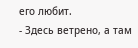его любит.
- Здесь ветрено, а там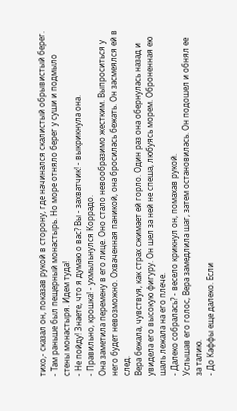тихо,- сказал он, показав рукой в сторону, где начинался скалистый обрывистый берег. - Там раньше был пещерный монастырь. Но море отняло берег у суши и подмыло стены монастыря. Идем туда!
- Не пойду! Знаете, что я думаю о вас? Вы - захватчик! - выкрикнула она.
- Правильно, крошка! - ухмыльнулся Коррадо.
Она заметила перемену в его лице. Оно стало невообразимо жестким. Выпроситься у него будет невозможно. Охваченная паникой, она бросилась бежать. Он засмеялся ей в след.
Вера бежала, чувствуя, как страх сжимает ей горло. Один раз она обернулась назад и увидела его высокую фигуру. Он шел за ней не спеша, любуясь морем. Оброненная ею шаль лежала на его плече.
- Далеко собралась? - весело крикнул он, помахав рукой.
Услышав его голос, Вера замедлила шаг, затем остановилась. Он подошел и обнял ее за талию.
- До Каффы еще далеко. Если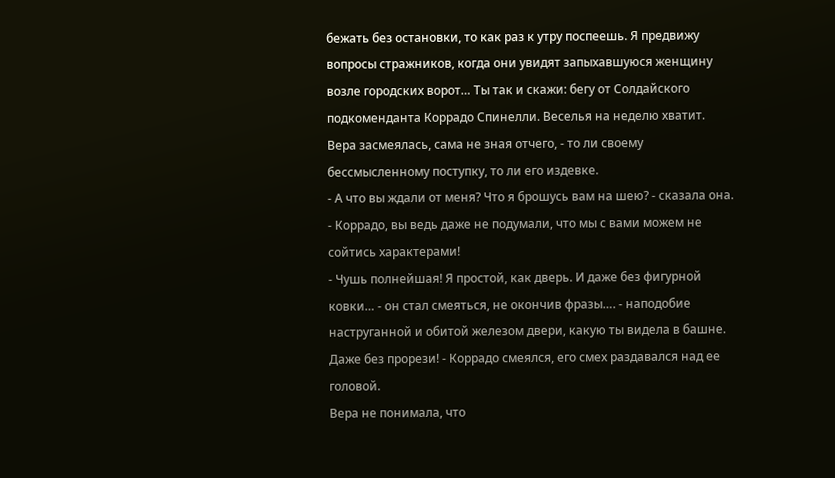бежать без остановки, то как раз к утру поспеешь. Я предвижу вопросы стражников, когда они увидят запыхавшуюся женщину возле городских ворот… Ты так и скажи: бегу от Солдайского подкоменданта Коррадо Спинелли. Веселья на неделю хватит.
Вера засмеялась, сама не зная отчего, - то ли своему бессмысленному поступку, то ли его издевке.
- А что вы ждали от меня? Что я брошусь вам на шею? - сказала она. - Коррадо, вы ведь даже не подумали, что мы с вами можем не сойтись характерами!
- Чушь полнейшая! Я простой, как дверь. И даже без фигурной ковки… - он стал смеяться, не окончив фразы…. - наподобие наструганной и обитой железом двери, какую ты видела в башне. Даже без прорези! - Коррадо смеялся, его смех раздавался над ее головой.
Вера не понимала, что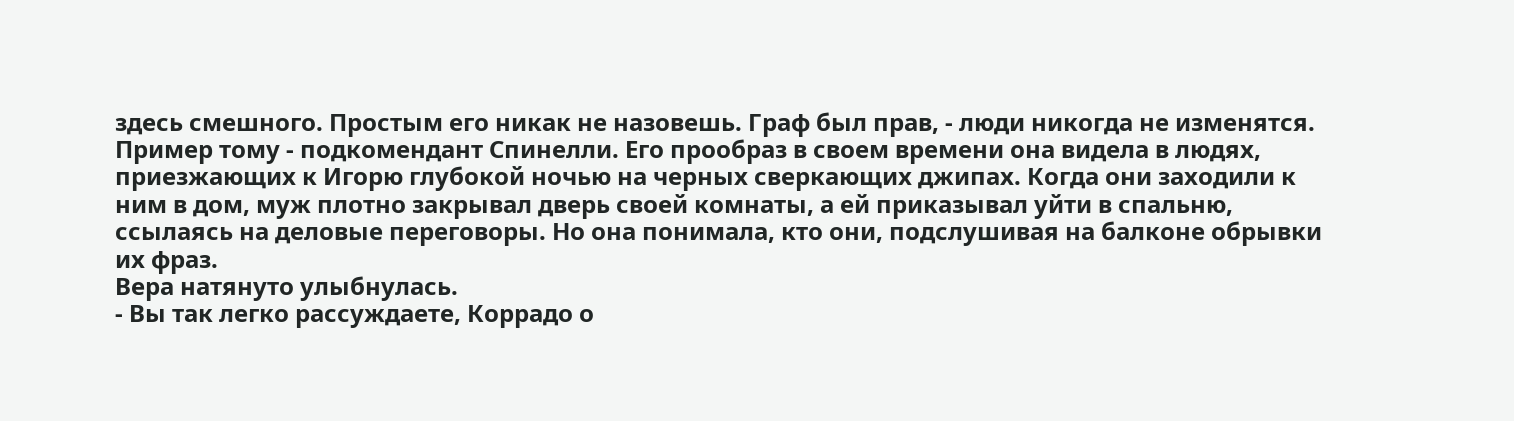здесь смешного. Простым его никак не назовешь. Граф был прав, - люди никогда не изменятся. Пример тому - подкомендант Спинелли. Его прообраз в своем времени она видела в людях, приезжающих к Игорю глубокой ночью на черных сверкающих джипах. Когда они заходили к ним в дом, муж плотно закрывал дверь своей комнаты, а ей приказывал уйти в спальню, ссылаясь на деловые переговоры. Но она понимала, кто они, подслушивая на балконе обрывки их фраз.
Вера натянуто улыбнулась.
- Вы так легко рассуждаете, Коррадо о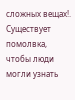сложных вещах!. Существует помолвка, чтобы люди могли узнать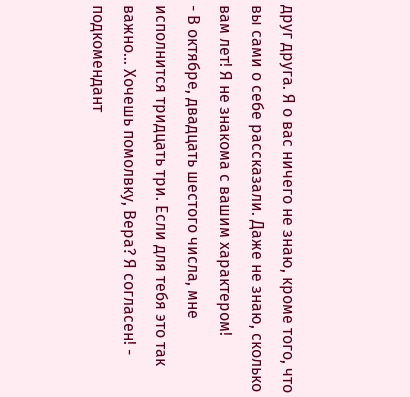друг друга. Я о вас ничего не знаю, кроме того, что вы сами о себе рассказали. Даже не знаю, сколько вам лет! Я не знакома с вашим характером!
- В октябре, двадцать шестого числа, мне исполнится тридцать три. Если для тебя это так важно… Хочешь помолвку, Вера? Я согласен! - подкомендант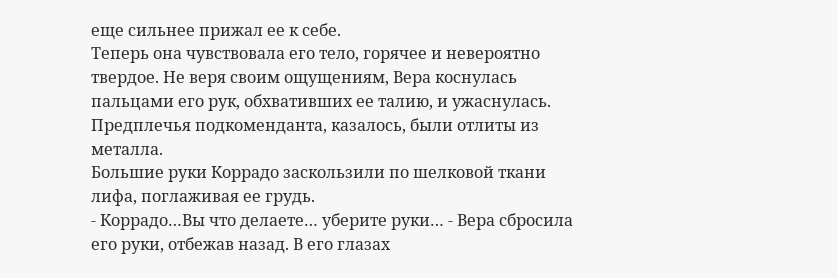еще сильнее прижал ее к себе.
Теперь она чувствовала его тело, горячее и невероятно твердое. Не веря своим ощущениям, Вера коснулась пальцами его рук, обхвативших ее талию, и ужаснулась. Предплечья подкоменданта, казалось, были отлиты из металла.
Большие руки Коррадо заскользили по шелковой ткани лифа, поглаживая ее грудь.
- Коррадо…Вы что делаете… уберите руки… - Вера сбросила его руки, отбежав назад. В его глазах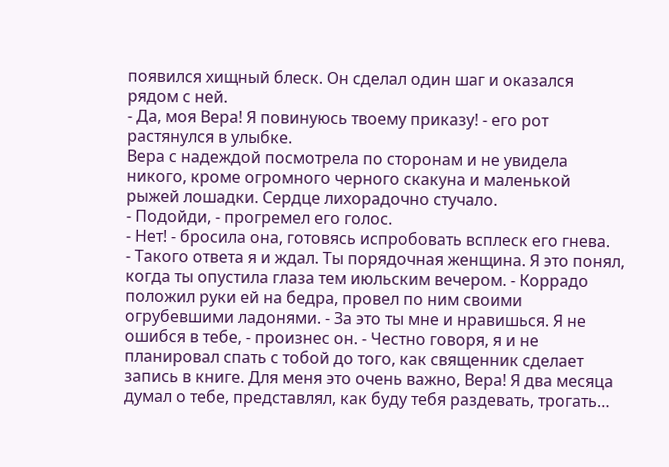появился хищный блеск. Он сделал один шаг и оказался рядом с ней.
- Да, моя Вера! Я повинуюсь твоему приказу! - его рот растянулся в улыбке.
Вера с надеждой посмотрела по сторонам и не увидела никого, кроме огромного черного скакуна и маленькой рыжей лошадки. Сердце лихорадочно стучало.
- Подойди, - прогремел его голос.
- Нет! - бросила она, готовясь испробовать всплеск его гнева.
- Такого ответа я и ждал. Ты порядочная женщина. Я это понял, когда ты опустила глаза тем июльским вечером. - Коррадо положил руки ей на бедра, провел по ним своими огрубевшими ладонями. - За это ты мне и нравишься. Я не ошибся в тебе, - произнес он. - Честно говоря, я и не планировал спать с тобой до того, как священник сделает запись в книге. Для меня это очень важно, Вера! Я два месяца думал о тебе, представлял, как буду тебя раздевать, трогать…